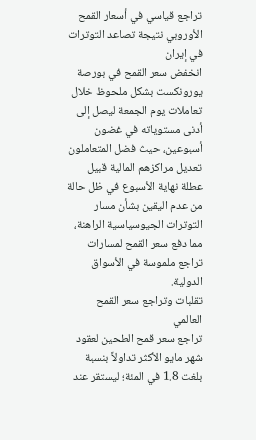تراجع قياسي في أسعار القمح الأوروبي نتيجة تصاعد التوترات في إيران
انخفض سعر القمح في بورصة يورونكست بشكل ملحوظ خلال تعاملات يوم الجمعة ليصل إلى أدنى مستوياته في غضون أسبوعين، حيث فضل المتعاملون تعديل مراكزهم المالية قبيل عطلة نهاية الأسبوع في ظل حالة من عدم اليقين بشأن مسار التوترات الجيوسياسية الراهنة، مما دفع سعر القمح لمسارات تراجع ملموسة في الأسواق الدولية.
تقلبات وتراجع سعر القمح العالمي
تراجع سعر قمح الطحين لعقود شهر مايو الأكثر تداولاً بنسبة بلغت 1.8 في المئة؛ ليستقر عند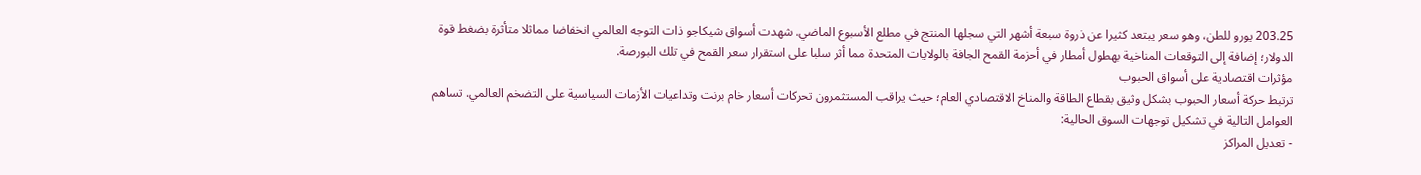203.25 يورو للطن، وهو سعر يبتعد كثيرا عن ذروة سبعة أشهر التي سجلها المنتج في مطلع الأسبوع الماضي. شهدت أسواق شيكاجو ذات التوجه العالمي انخفاضا مماثلا متأثرة بضغط قوة الدولار؛ إضافة إلى التوقعات المناخية بهطول أمطار في أحزمة القمح الجافة بالولايات المتحدة مما أثر سلبا على استقرار سعر القمح في تلك البورصة.
مؤثرات اقتصادية على أسواق الحبوب
ترتبط حركة أسعار الحبوب بشكل وثيق بقطاع الطاقة والمناخ الاقتصادي العام؛ حيث يراقب المستثمرون تحركات أسعار خام برنت وتداعيات الأزمات السياسية على التضخم العالمي. تساهم العوامل التالية في تشكيل توجهات السوق الحالية:
- تعديل المراكز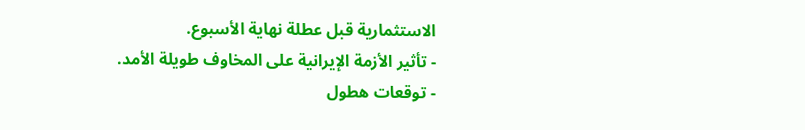الاستثمارية قبل عطلة نهاية الأسبوع.
- تأثير الأزمة الإيرانية على المخاوف طويلة الأمد.
- توقعات هطول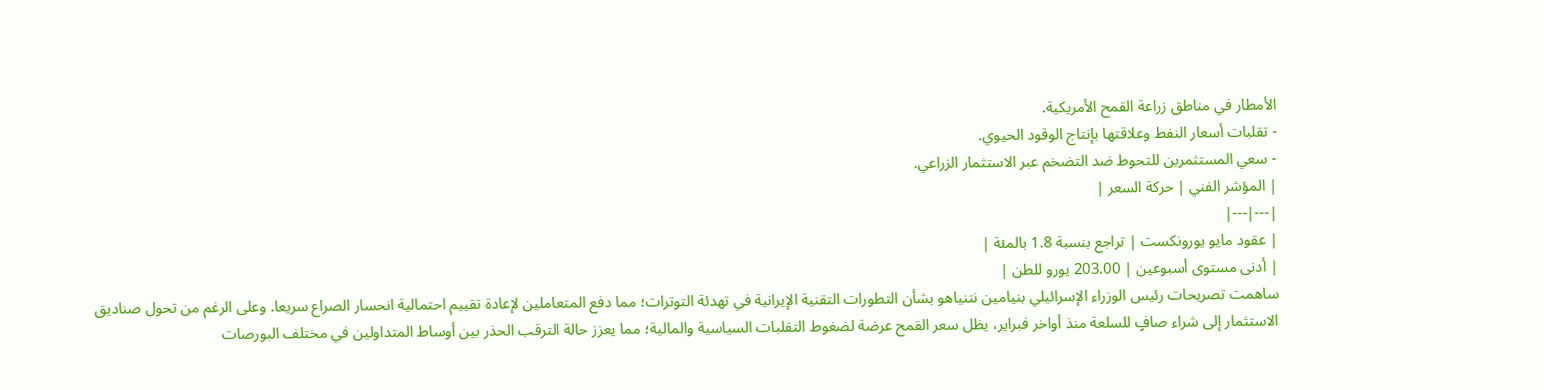الأمطار في مناطق زراعة القمح الأمريكية.
- تقلبات أسعار النفط وعلاقتها بإنتاج الوقود الحيوي.
- سعي المستثمرين للتحوط ضد التضخم عبر الاستثمار الزراعي.
| المؤشر الفني | حركة السعر |
|---|---|
| عقود مايو يورونكست | تراجع بنسبة 1.8 بالمئة |
| أدنى مستوى أسبوعين | 203.00 يورو للطن |
ساهمت تصريحات رئيس الوزراء الإسرائيلي بنيامين نتنياهو بشأن التطورات التقنية الإيرانية في تهدئة التوترات؛ مما دفع المتعاملين لإعادة تقييم احتمالية انحسار الصراع سريعا. وعلى الرغم من تحول صناديق الاستثمار إلى شراء صافٍ للسلعة منذ أواخر فبراير، يظل سعر القمح عرضة لضغوط التقلبات السياسية والمالية؛ مما يعزز حالة الترقب الحذر بين أوساط المتداولين في مختلف البورصات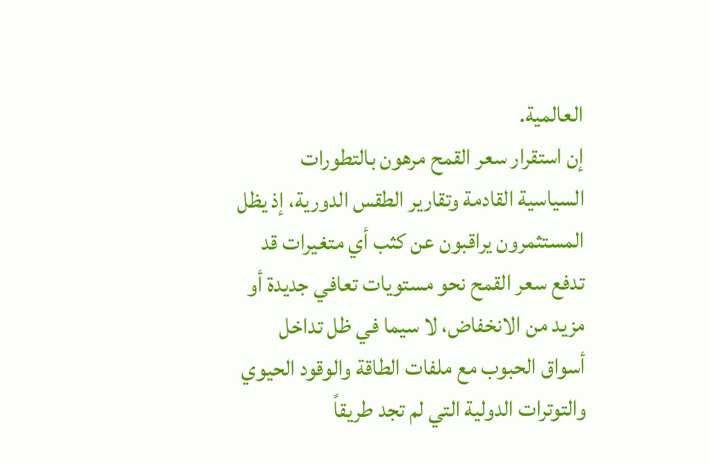العالمية.
إن استقرار سعر القمح مرهون بالتطورات السياسية القادمة وتقارير الطقس الدورية، إذ يظل المستثمرون يراقبون عن كثب أي متغيرات قد تدفع سعر القمح نحو مستويات تعافي جديدة أو مزيد من الانخفاض، لا سيما في ظل تداخل أسواق الحبوب مع ملفات الطاقة والوقود الحيوي والتوترات الدولية التي لم تجد طريقاً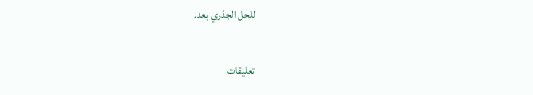للحل الجذري بعد.

تعليقات